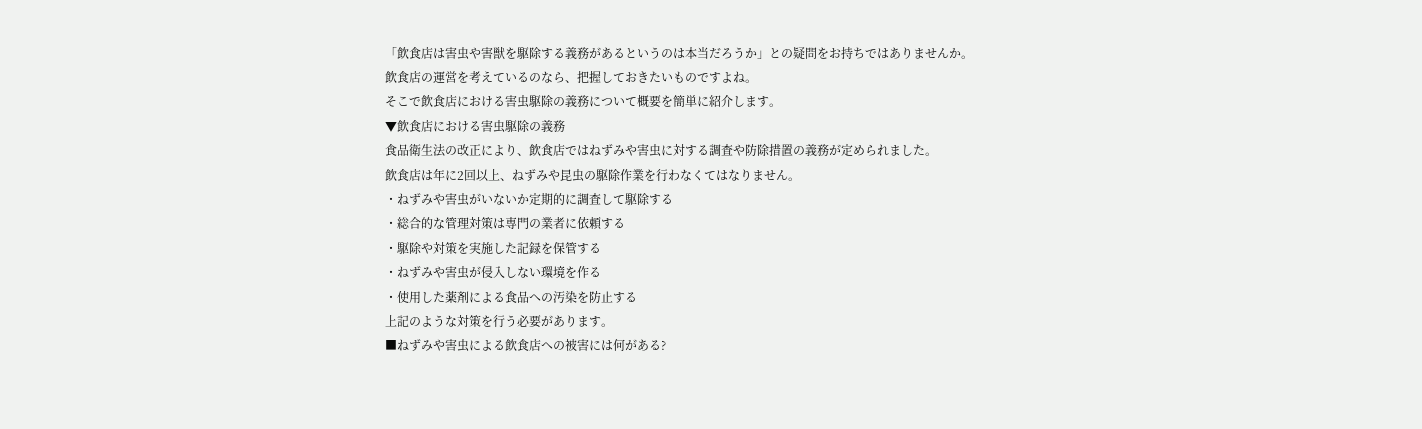「飲食店は害虫や害獣を駆除する義務があるというのは本当だろうか」との疑問をお持ちではありませんか。
飲食店の運営を考えているのなら、把握しておきたいものですよね。
そこで飲食店における害虫駆除の義務について概要を簡単に紹介します。
▼飲食店における害虫駆除の義務
食品衛生法の改正により、飲食店ではねずみや害虫に対する調査や防除措置の義務が定められました。
飲食店は年に2回以上、ねずみや昆虫の駆除作業を行わなくてはなりません。
・ねずみや害虫がいないか定期的に調査して駆除する
・総合的な管理対策は専門の業者に依頼する
・駆除や対策を実施した記録を保管する
・ねずみや害虫が侵入しない環境を作る
・使用した薬剤による食品への汚染を防止する
上記のような対策を行う必要があります。
■ねずみや害虫による飲食店への被害には何がある?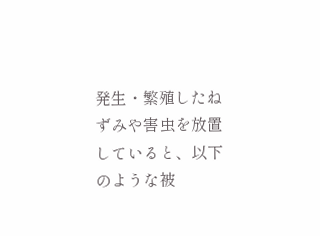発生・繁殖したねずみや害虫を放置していると、以下のような被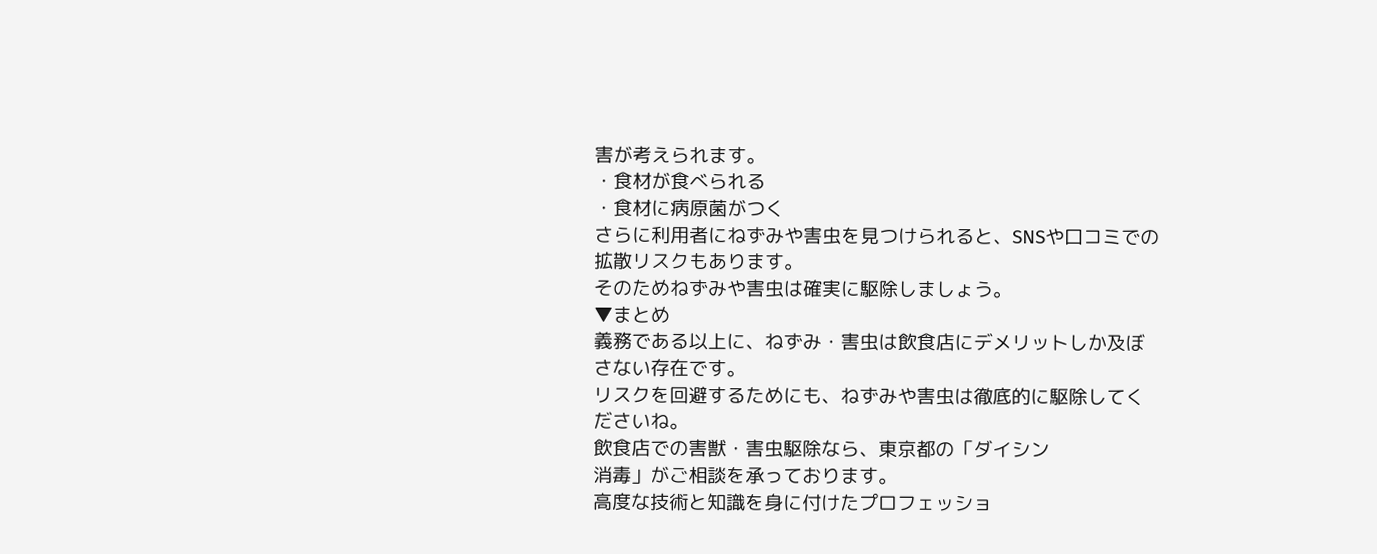害が考えられます。
・食材が食べられる
・食材に病原菌がつく
さらに利用者にねずみや害虫を見つけられると、SNSや口コミでの拡散リスクもあります。
そのためねずみや害虫は確実に駆除しましょう。
▼まとめ
義務である以上に、ねずみ・害虫は飲食店にデメリットしか及ぼさない存在です。
リスクを回避するためにも、ねずみや害虫は徹底的に駆除してくださいね。
飲食店での害獣・害虫駆除なら、東京都の「ダイシン
消毒」がご相談を承っております。
高度な技術と知識を身に付けたプロフェッショ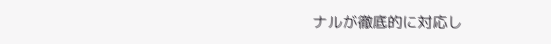ナルが徹底的に対応し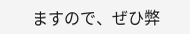ますので、ぜひ弊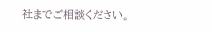社までご相談ください。